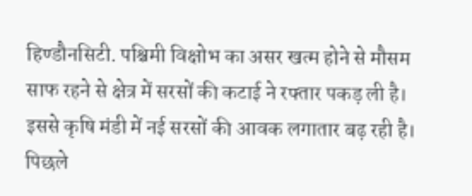हिण्डौनसिटी. पश्चिमी विक्षोभ का असर खत्म होने से मौसम साफ रहने से क्षेत्र में सरसों की कटाई ने रफ्तार पकड़ ली है। इससे कृषि मंडी में नई सरसों की आवक लगातार बढ़ रही है। पिछले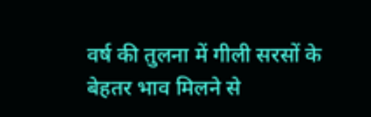वर्ष की तुलना में गीली सरसों के बेहतर भाव मिलने से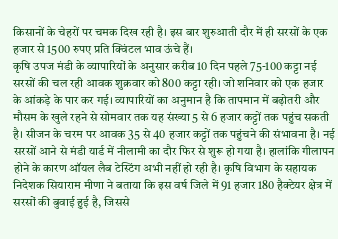किसानों के चेहरों पर चमक दिख रही है। इस बार शुरुआती दौर में ही सरसों के एक हजार से 1500 रुपए प्रति क्विंटल भाव ऊंचे हैं।
कृषि उपज मंडी के व्यापारियों के अनुसार करीब 10 दिन पहले 75-100 कट्टा नई सरसों की चल रही आवक शुक्रवार को 800 कट्टा रही। जो शनिवार को एक हजार के आंकड़े के पार कर गई। व्यापारियों का अनुमान है कि तापमान में बढ़ोतरी और मौसम के खुले रहने से सोमवार तक यह संख्या 5 से 6 हजार कट्टों तक पहुंच सकती है। सीजन के चरम पर आवक 35 से 40 हजार कट्टों तक पहुंचने की संभावना है। नई सरसों आने से मंडी यार्ड में नीलामी का दौर फिर से शुरू हो गया है। हालांकि गीलापन होने के कारण ऑयल लैब टेस्टिंग अभी नहीं हो रही है। कृषि विभाग के सहायक निदेशक सियाराम मीणा ने बताया कि इस वर्ष जिले में 91 हजार 180 हैक्टेयर क्षेत्र में सरसों की बुवाई हुई है, जिससे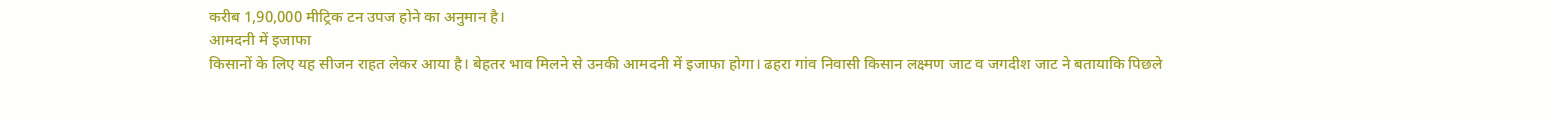करीब 1,90,000 मीट्रिक टन उपज होने का अनुमान है।
आमदनी में इजाफा
किसानों के लिए यह सीजन राहत लेकर आया है। बेहतर भाव मिलने से उनकी आमदनी में इजाफा होगा। ढहरा गांव निवासी किसान लक्ष्मण जाट व जगदीश जाट ने बतायाकि पिछले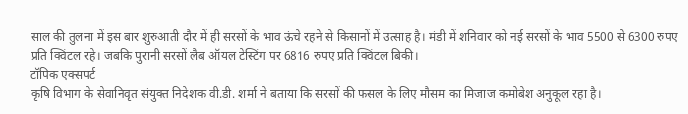साल की तुलना में इस बार शुरुआती दौर में ही सरसों के भाव ऊंचे रहने से किसानों में उत्साह है। मंडी में शनिवार को नई सरसों के भाव 5500 से 6300 रुपए प्रति क्विंटल रहे। जबकि पुरानी सरसों लैब ऑयल टेस्टिंग पर 6816 रुपए प्रति क्विंटल बिकी।
टॉपिक एक्सपर्ट
कृषि विभाग के सेवानिवृत संयुक्त निदेशक वी.डी. शर्मा ने बताया कि सरसों की फसल के लिए मौसम का मिजाज कमोबेश अनुकूल रहा है।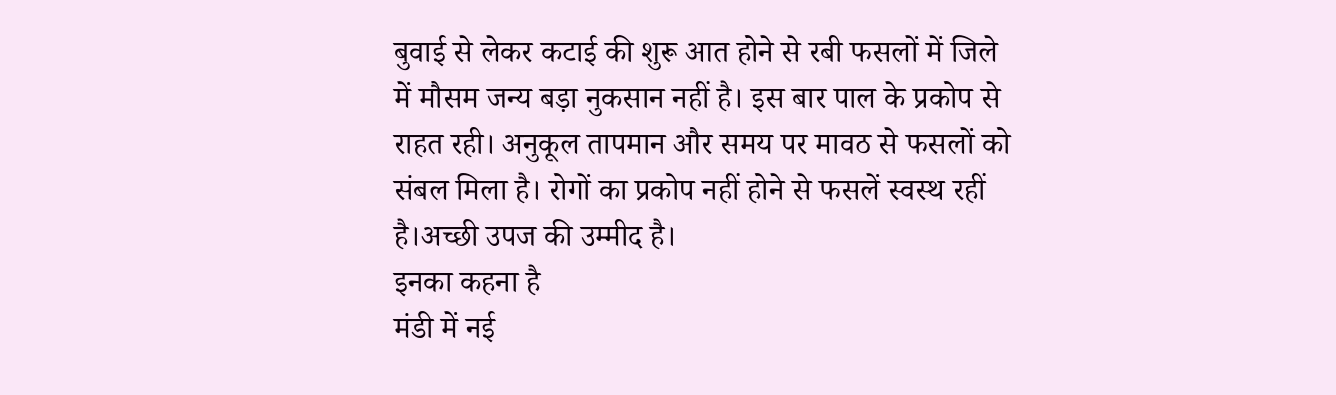बुवाई से लेकर कटाई की शुरू आत होने से रबी फसलों में जिले में मौसम जन्य बड़ा नुकसान नहीं है। इस बार पाल के प्रकोप से राहत रही। अनुकूल तापमान और समय पर मावठ से फसलों को संबल मिला है। रोगों का प्रकोप नहीं होने से फसलें स्वस्थ रहीं है।अच्छी उपज की उम्मीद है।
इनका कहना है
मंडी में नई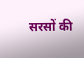सरसों की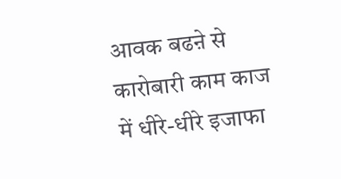आवक बढऩे से कारोबारी काम काज में धीरे-धीरे इजाफा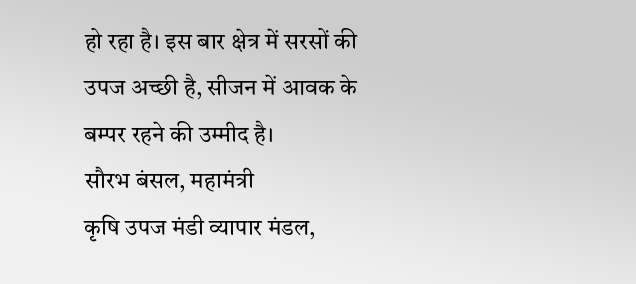हो रहा है। इस बार क्षेत्र में सरसों की उपज अच्छी है, सीजन में आवक के बम्पर रहने की उम्मीद है।
सौरभ बंसल, महामंत्री
कृषि उपज मंडी व्यापार मंडल,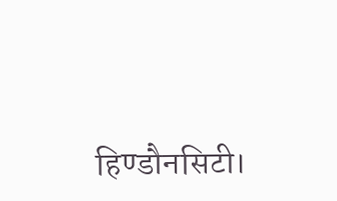हिण्डौनसिटी।